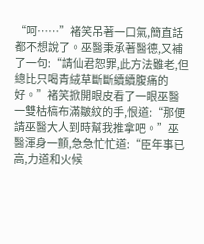“呵……”褚笑吊著一口氣,簡直話都不想說了。巫醫秉承著醫德,又補了一句:“請仙君恕罪,此方法雖老,但總比只喝青絨草斷斷續續腹痛的好。”褚笑掀開眼皮看了一眼巫醫一雙枯槁布滿皺紋的手,恨道:“那便請巫醫大人到時幫我推拿吧。”巫醫渾身一顫,急急忙忙道:“臣年事已高,力道和火候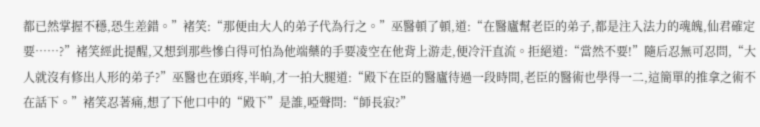都已然掌握不穩,恐生差錯。”褚笑:“那便由大人的弟子代為行之。”巫醫頓了頓,道:“在醫廬幫老臣的弟子,都是注入法力的魂魄,仙君確定要……?”褚笑經此提醒,又想到那些慘白得可怕為他端藥的手要凌空在他背上游走,便冷汗直流。拒絕道:“當然不要!”隨后忍無可忍問,“大人就沒有修出人形的弟子?”巫醫也在頭疼,半晌,才一拍大腿道:“殿下在臣的醫廬待過一段時間,老臣的醫術也學得一二,這簡單的推拿之術不在話下。”褚笑忍著痛,想了下他口中的“殿下”是誰,啞聲問:“師長寂?”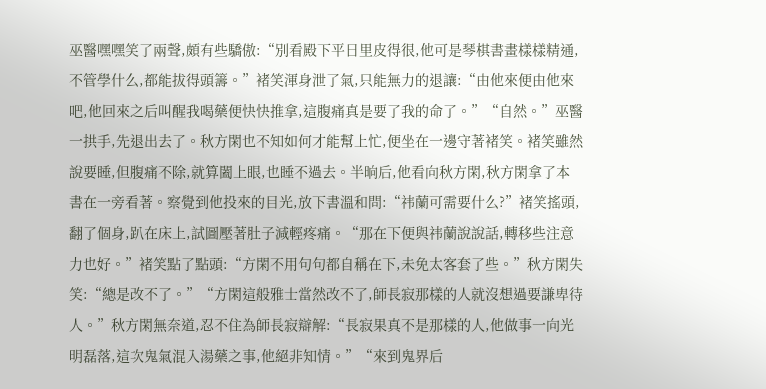巫醫嘿嘿笑了兩聲,頗有些驕傲:“別看殿下平日里皮得很,他可是琴棋書畫樣樣精通,不管學什么,都能拔得頭籌。”褚笑渾身泄了氣,只能無力的退讓:“由他來便由他來吧,他回來之后叫醒我喝藥便快快推拿,這腹痛真是要了我的命了。”“自然。”巫醫一拱手,先退出去了。秋方閑也不知如何才能幫上忙,便坐在一邊守著褚笑。褚笑雖然說要睡,但腹痛不除,就算闔上眼,也睡不過去。半晌后,他看向秋方閑,秋方閑拿了本書在一旁看著。察覺到他投來的目光,放下書溫和問:“祎蘭可需要什么?”褚笑搖頭,翻了個身,趴在床上,試圖壓著肚子減輕疼痛。“那在下便與祎蘭說說話,轉移些注意力也好。”褚笑點了點頭:“方閑不用句句都自稱在下,未免太客套了些。”秋方閑失笑:“總是改不了。”“方閑這般雅士當然改不了,師長寂那樣的人就沒想過要謙卑待人。”秋方閑無奈道,忍不住為師長寂辯解:“長寂果真不是那樣的人,他做事一向光明磊落,這次鬼氣混入湯藥之事,他絕非知情。”“來到鬼界后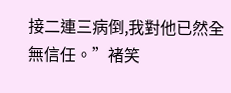接二連三病倒,我對他已然全無信任。”褚笑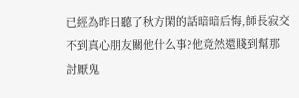已經為昨日聽了秋方閑的話暗暗后悔,師長寂交不到真心朋友關他什么事?他竟然還賤到幫那討厭鬼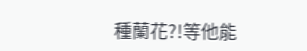種蘭花?!等他能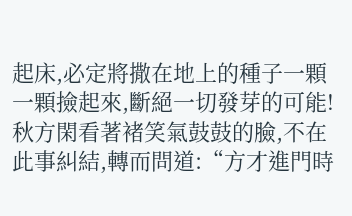起床,必定將撒在地上的種子一顆一顆撿起來,斷絕一切發芽的可能!秋方閑看著褚笑氣鼓鼓的臉,不在此事糾結,轉而問道:“方才進門時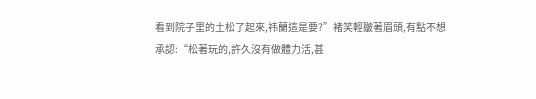看到院子里的土松了起來,祎蘭這是要?”褚笑輕皺著眉頭,有點不想承認:“松著玩的,許久沒有做體力活,甚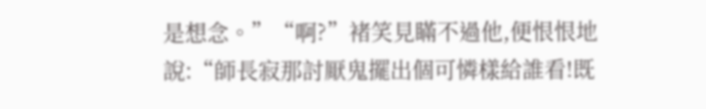是想念。”“啊?”褚笑見瞞不過他,便恨恨地說:“師長寂那討厭鬼擺出個可憐樣給誰看!既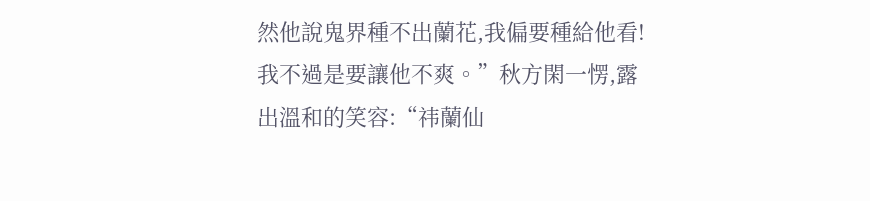然他說鬼界種不出蘭花,我偏要種給他看!我不過是要讓他不爽。”秋方閑一愣,露出溫和的笑容:“祎蘭仙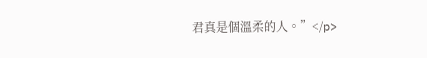君真是個溫柔的人。”</p>